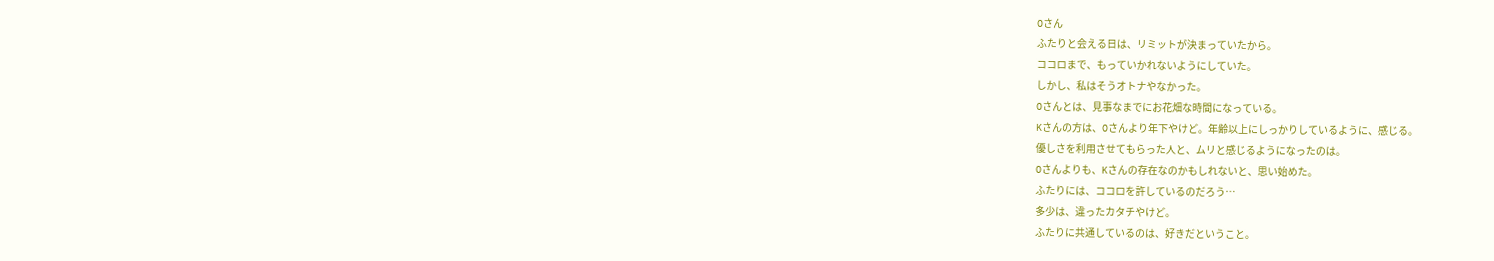Oさん
ふたりと会える日は、リミットが決まっていたから。
ココロまで、もっていかれないようにしていた。
しかし、私はそうオトナやなかった。
Oさんとは、見事なまでにお花畑な時間になっている。
Kさんの方は、Oさんより年下やけど。年齢以上にしっかりしているように、感じる。
優しさを利用させてもらった人と、ムリと感じるようになったのは。
Oさんよりも、Kさんの存在なのかもしれないと、思い始めた。
ふたりには、ココロを許しているのだろう…
多少は、違ったカタチやけど。
ふたりに共通しているのは、好きだということ。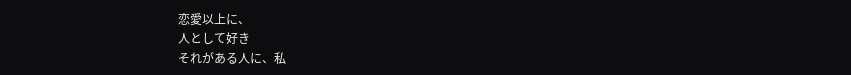恋愛以上に、
人として好き
それがある人に、私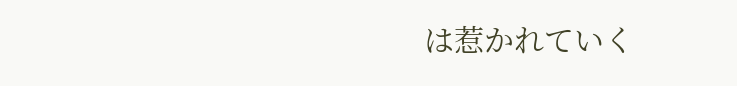は惹かれていく